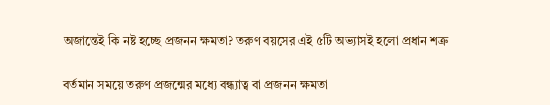অজান্তেই কি নষ্ট হচ্ছে প্রজনন ক্ষমতা? তরুণ বয়সের এই ৫টি অভ্যাসই হলো প্রধান শত্রু

বর্তমান সময়ে তরুণ প্রজন্মের মধ্যে বন্ধ্যাত্ব বা প্রজনন ক্ষমতা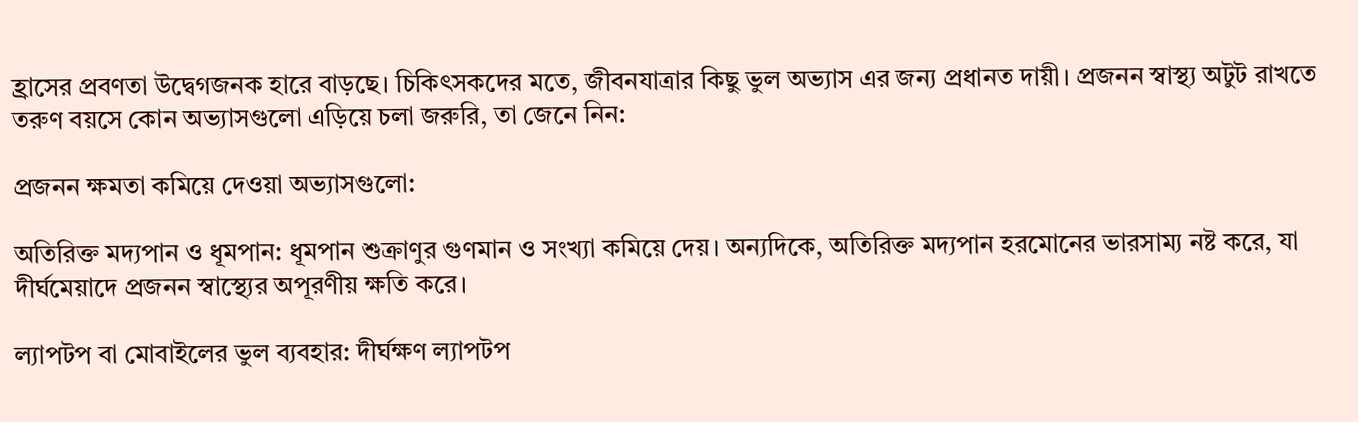হ্রাসের প্রবণতা উদ্বেগজনক হারে বাড়ছে। চিকিৎসকদের মতে, জীবনযাত্রার কিছু ভুল অভ্যাস এর জন্য প্রধানত দায়ী। প্রজনন স্বাস্থ্য অটুট রাখতে তরুণ বয়সে কোন অভ্যাসগুলো এড়িয়ে চলা জরুরি, তা জেনে নিন:

প্রজনন ক্ষমতা কমিয়ে দেওয়া অভ্যাসগুলো:

অতিরিক্ত মদ্যপান ও ধূমপান: ধূমপান শুক্রাণুর গুণমান ও সংখ্যা কমিয়ে দেয়। অন্যদিকে, অতিরিক্ত মদ্যপান হরমোনের ভারসাম্য নষ্ট করে, যা দীর্ঘমেয়াদে প্রজনন স্বাস্থ্যের অপূরণীয় ক্ষতি করে।

ল্যাপটপ বা মোবাইলের ভুল ব্যবহার: দীর্ঘক্ষণ ল্যাপটপ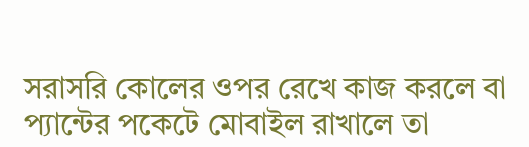সরাসরি কোলের ওপর রেখে কাজ করলে বা প্যান্টের পকেটে মোবাইল রাখালে তা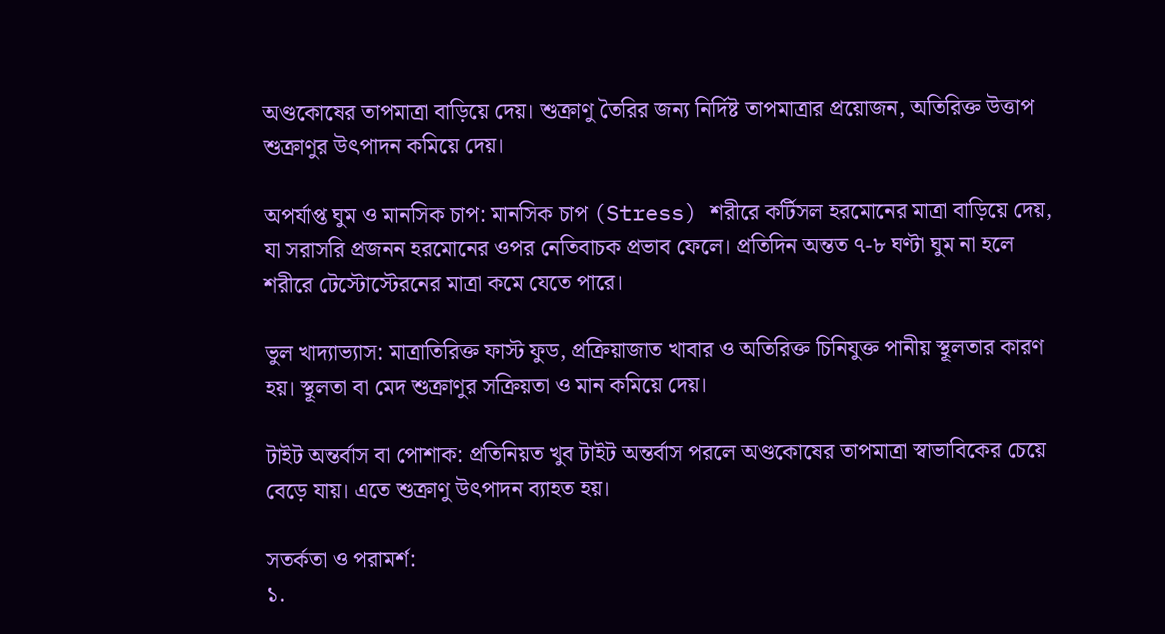অণ্ডকোষের তাপমাত্রা বাড়িয়ে দেয়। শুক্রাণু তৈরির জন্য নির্দিষ্ট তাপমাত্রার প্রয়োজন, অতিরিক্ত উত্তাপ শুক্রাণুর উৎপাদন কমিয়ে দেয়।

অপর্যাপ্ত ঘুম ও মানসিক চাপ: মানসিক চাপ (Stress) শরীরে কর্টিসল হরমোনের মাত্রা বাড়িয়ে দেয়, যা সরাসরি প্রজনন হরমোনের ওপর নেতিবাচক প্রভাব ফেলে। প্রতিদিন অন্তত ৭-৮ ঘণ্টা ঘুম না হলে শরীরে টেস্টোস্টেরনের মাত্রা কমে যেতে পারে।

ভুল খাদ্যাভ্যাস: মাত্রাতিরিক্ত ফাস্ট ফুড, প্রক্রিয়াজাত খাবার ও অতিরিক্ত চিনিযুক্ত পানীয় স্থূলতার কারণ হয়। স্থূলতা বা মেদ শুক্রাণুর সক্রিয়তা ও মান কমিয়ে দেয়।

টাইট অন্তর্বাস বা পোশাক: প্রতিনিয়ত খুব টাইট অন্তর্বাস পরলে অণ্ডকোষের তাপমাত্রা স্বাভাবিকের চেয়ে বেড়ে যায়। এতে শুক্রাণু উৎপাদন ব্যাহত হয়।

সতর্কতা ও পরামর্শ:
১.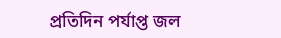প্রতিদিন পর্যাপ্ত জল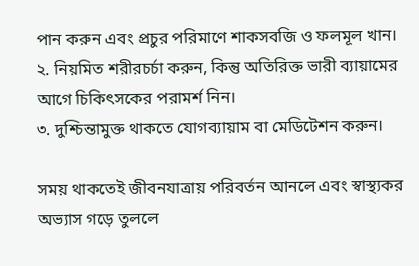পান করুন এবং প্রচুর পরিমাণে শাকসবজি ও ফলমূল খান।
২. নিয়মিত শরীরচর্চা করুন, কিন্তু অতিরিক্ত ভারী ব্যায়ামের আগে চিকিৎসকের পরামর্শ নিন।
৩. দুশ্চিন্তামুক্ত থাকতে যোগব্যায়াম বা মেডিটেশন করুন।

সময় থাকতেই জীবনযাত্রায় পরিবর্তন আনলে এবং স্বাস্থ্যকর অভ্যাস গড়ে তুললে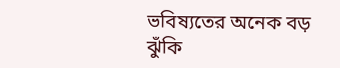ভবিষ্যতের অনেক বড় ঝুঁকি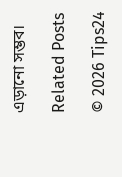এড়ানো সম্ভব।

Related Posts

© 2026 Tips24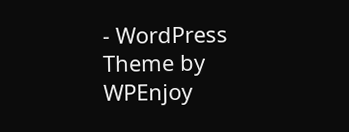- WordPress Theme by WPEnjoy